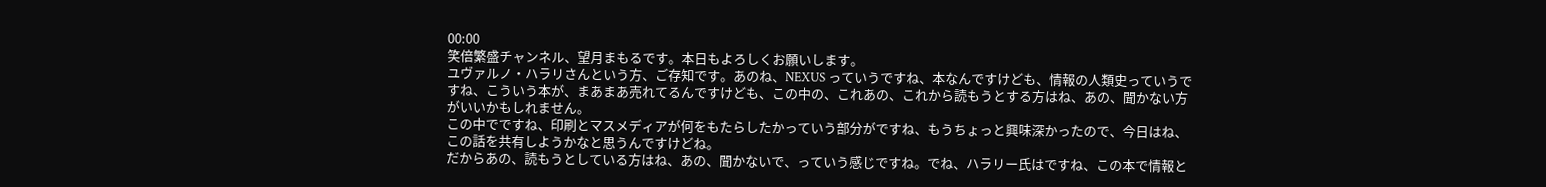00:00
笑倍繁盛チャンネル、望月まもるです。本日もよろしくお願いします。
ユヴァルノ・ハラリさんという方、ご存知です。あのね、NEXUS っていうですね、本なんですけども、情報の人類史っていうですね、こういう本が、まあまあ売れてるんですけども、この中の、これあの、これから読もうとする方はね、あの、聞かない方がいいかもしれません。
この中でですね、印刷とマスメディアが何をもたらしたかっていう部分がですね、もうちょっと興味深かったので、今日はね、この話を共有しようかなと思うんですけどね。
だからあの、読もうとしている方はね、あの、聞かないで、っていう感じですね。でね、ハラリー氏はですね、この本で情報と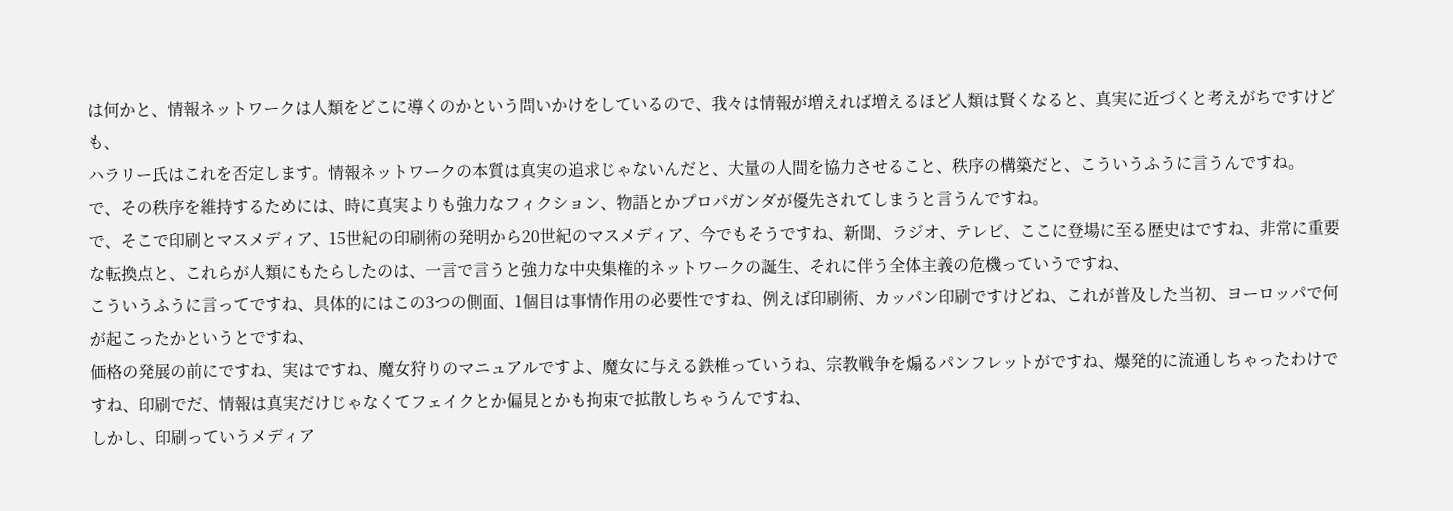は何かと、情報ネットワークは人類をどこに導くのかという問いかけをしているので、我々は情報が増えれば増えるほど人類は賢くなると、真実に近づくと考えがちですけども、
ハラリー氏はこれを否定します。情報ネットワークの本質は真実の追求じゃないんだと、大量の人間を協力させること、秩序の構築だと、こういうふうに言うんですね。
で、その秩序を維持するためには、時に真実よりも強力なフィクション、物語とかプロパガンダが優先されてしまうと言うんですね。
で、そこで印刷とマスメディア、15世紀の印刷術の発明から20世紀のマスメディア、今でもそうですね、新聞、ラジオ、テレビ、ここに登場に至る歴史はですね、非常に重要な転換点と、これらが人類にもたらしたのは、一言で言うと強力な中央集権的ネットワークの誕生、それに伴う全体主義の危機っていうですね、
こういうふうに言ってですね、具体的にはこの3つの側面、1個目は事情作用の必要性ですね、例えば印刷術、カッパン印刷ですけどね、これが普及した当初、ヨーロッパで何が起こったかというとですね、
価格の発展の前にですね、実はですね、魔女狩りのマニュアルですよ、魔女に与える鉄椎っていうね、宗教戦争を煽るパンフレットがですね、爆発的に流通しちゃったわけですね、印刷でだ、情報は真実だけじゃなくてフェイクとか偏見とかも拘束で拡散しちゃうんですね、
しかし、印刷っていうメディア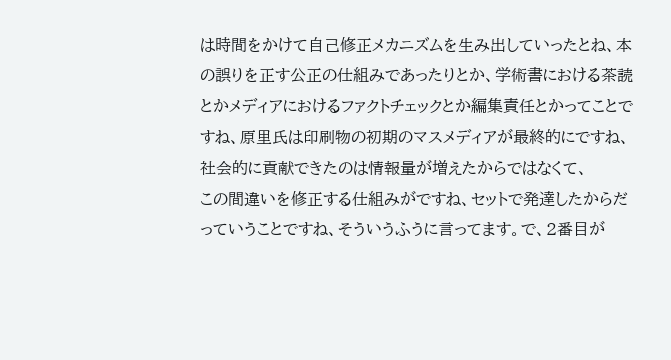は時間をかけて自己修正メカニズムを生み出していったとね、本の誤りを正す公正の仕組みであったりとか、学術書における茶読とかメディアにおけるファクトチェックとか編集責任とかってことですね、原里氏は印刷物の初期のマスメディアが最終的にですね、社会的に貢献できたのは情報量が増えたからではなくて、
この間違いを修正する仕組みがですね、セットで発達したからだっていうことですね、そういうふうに言ってます。で、2番目が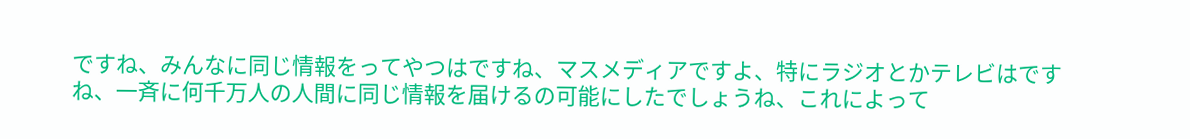ですね、みんなに同じ情報をってやつはですね、マスメディアですよ、特にラジオとかテレビはですね、一斉に何千万人の人間に同じ情報を届けるの可能にしたでしょうね、これによって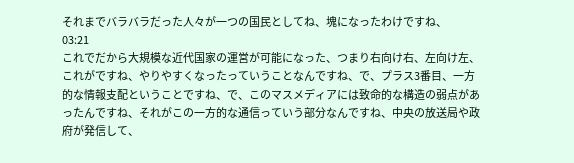それまでバラバラだった人々が一つの国民としてね、塊になったわけですね、
03:21
これでだから大規模な近代国家の運営が可能になった、つまり右向け右、左向け左、これがですね、やりやすくなったっていうことなんですね、で、プラス3番目、一方的な情報支配ということですね、で、このマスメディアには致命的な構造の弱点があったんですね、それがこの一方的な通信っていう部分なんですね、中央の放送局や政府が発信して、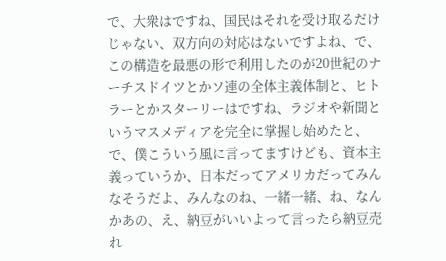で、大衆はですね、国民はそれを受け取るだけじゃない、双方向の対応はないですよね、で、この構造を最悪の形で利用したのが20世紀のナーチスドイツとかソ連の全体主義体制と、ヒトラーとかスターリーはですね、ラジオや新聞というマスメディアを完全に掌握し始めたと、で、僕こういう風に言ってますけども、資本主義っていうか、日本だってアメリカだってみんなそうだよ、みんなのね、一緒一緒、ね、なんかあの、え、納豆がいいよって言ったら納豆売れ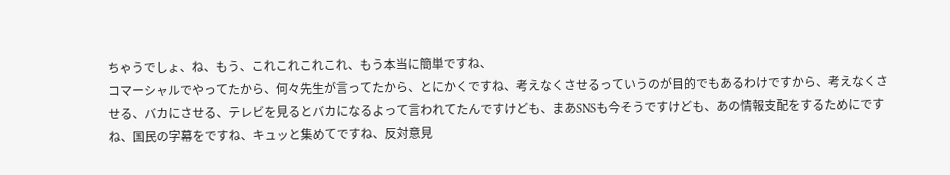ちゃうでしょ、ね、もう、これこれこれこれ、もう本当に簡単ですね、
コマーシャルでやってたから、何々先生が言ってたから、とにかくですね、考えなくさせるっていうのが目的でもあるわけですから、考えなくさせる、バカにさせる、テレビを見るとバカになるよって言われてたんですけども、まあSNSも今そうですけども、あの情報支配をするためにですね、国民の字幕をですね、キュッと集めてですね、反対意見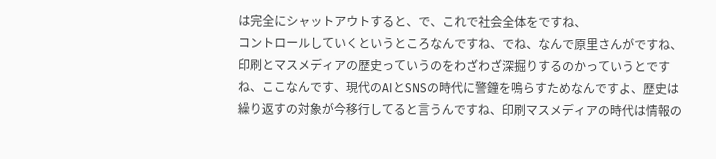は完全にシャットアウトすると、で、これで社会全体をですね、
コントロールしていくというところなんですね、でね、なんで原里さんがですね、印刷とマスメディアの歴史っていうのをわざわざ深掘りするのかっていうとですね、ここなんです、現代のAIとSNSの時代に警鐘を鳴らすためなんですよ、歴史は繰り返すの対象が今移行してると言うんですね、印刷マスメディアの時代は情報の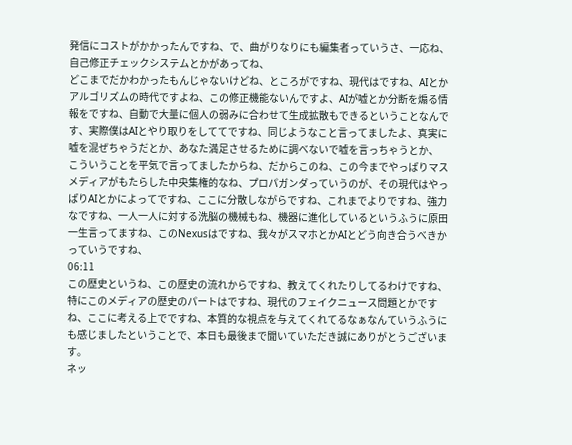発信にコストがかかったんですね、で、曲がりなりにも編集者っていうさ、一応ね、自己修正チェックシステムとかがあってね、
どこまでだかわかったもんじゃないけどね、ところがですね、現代はですね、AIとかアルゴリズムの時代ですよね、この修正機能ないんですよ、AIが嘘とか分断を煽る情報をですね、自動で大量に個人の弱みに合わせて生成拡散もできるということなんです、実際僕はAIとやり取りをしててですね、同じようなこと言ってましたよ、真実に嘘を混ぜちゃうだとか、あなた満足させるために調べないで嘘を言っちゃうとか、
こういうことを平気で言ってましたからね、だからこのね、この今までやっぱりマスメディアがもたらした中央集権的なね、プロパガンダっていうのが、その現代はやっぱりAIとかによってですね、ここに分散しながらですね、これまでよりですね、強力なですね、一人一人に対する洗脳の機械もね、機器に進化しているというふうに原田一生言ってますね、このNexusはですね、我々がスマホとかAIとどう向き合うべきかっていうですね、
06:11
この歴史というね、この歴史の流れからですね、教えてくれたりしてるわけですね、特にこのメディアの歴史のパートはですね、現代のフェイクニュース問題とかですね、ここに考える上でですね、本質的な視点を与えてくれてるなぁなんていうふうにも感じましたということで、本日も最後まで聞いていただき誠にありがとうございます。
ネッ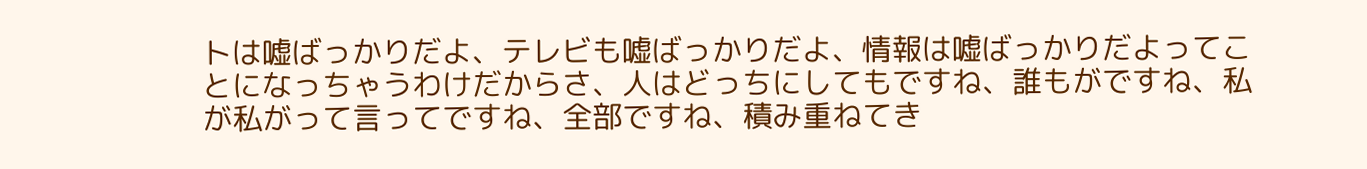トは嘘ばっかりだよ、テレビも嘘ばっかりだよ、情報は嘘ばっかりだよってことになっちゃうわけだからさ、人はどっちにしてもですね、誰もがですね、私が私がって言ってですね、全部ですね、積み重ねてき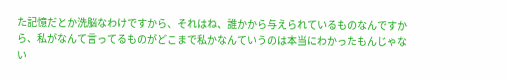た記憶だとか洗脳なわけですから、それはね、誰かから与えられているものなんですから、私がなんて言ってるものがどこまで私かなんていうのは本当にわかったもんじゃない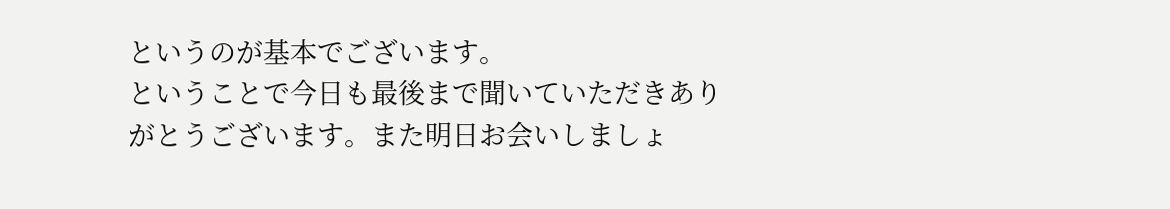というのが基本でございます。
ということで今日も最後まで聞いていただきありがとうございます。また明日お会いしましょ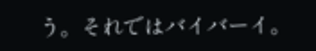う。それではバイバーイ。